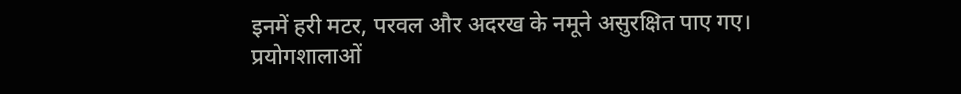इनमें हरी मटर, परवल और अदरख के नमूने असुरक्षित पाए गए। प्रयोगशालाओं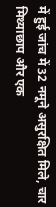में हुई जांच में 32 नमूने असुरक्षित मिले, चार मिथ्याछाप और एक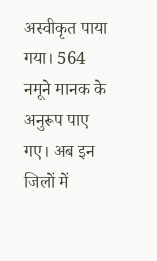अस्वीकृत पाया गया। 564 नमूने मानक के अनुरूप पाए गए। अब इन जिलों में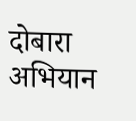दोबारा अभियान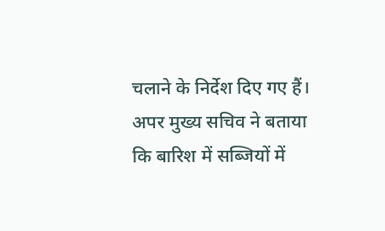चलाने के निर्देश दिए गए हैं।
अपर मुख्य सचिव ने बताया कि बारिश में सब्जियों में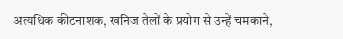अत्यधिक कीटनाशक, खनिज तेलों के प्रयोग से उन्हें चमकाने,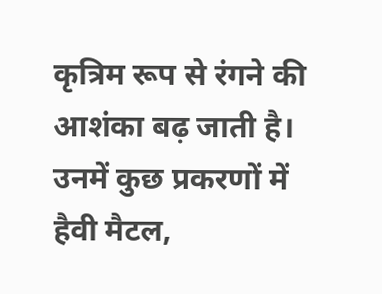कृत्रिम रूप से रंगने की आशंका बढ़ जाती है। उनमें कुछ प्रकरणों में हैवी मैटल,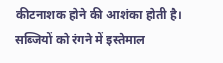कीटनाशक होने की आशंका होती है। सब्जियों को रंगने में इस्तेमाल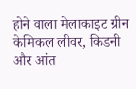होने वाला मेलाकाइट ग्रीन केमिकल लीवर, किडनी और आंत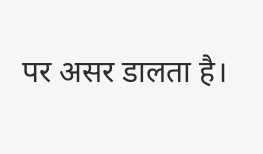पर असर डालता है।